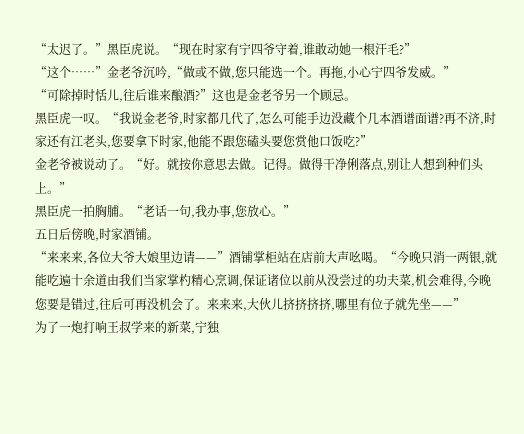“太迟了。”黑臣虎说。“现在时家有宁四爷守着,谁敢动她一根汗毛?”
“这个……”金老爷沉吟,“做或不做,您只能选一个。再拖,小心宁四爷发威。”
“可除掉时恬儿,往后谁来酿酒?”这也是金老爷另一个顾忌。
黑臣虎一叹。“我说金老爷,时家都几代了,怎么可能手边没藏个几本酒谱面谱?再不济,时家还有江老头,您要拿下时家,他能不跟您磕头要您赏他口饭吃?”
金老爷被说动了。“好。就按你意思去做。记得。做得干净俐落点,别让人想到种们头上。”
黑臣虎一拍胸脯。“老话一句,我办事,您放心。”
五日后傍晚,时家酒铺。
“来来来,各位大爷大娘里边请——”酒铺掌柜站在店前大声吆喝。“今晚只消一两银,就能吃遍十余道由我们当家掌杓精心烹调,保证诸位以前从没尝过的功夫菜,机会难得,今晚您要是错过,往后可再没机会了。来来来,大伙儿挤挤挤挤,哪里有位子就先坐——”
为了一炮打响王叔学来的新菜,宁独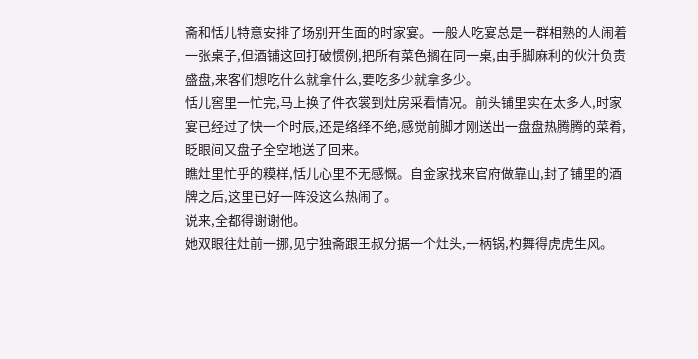斋和恬儿特意安排了场别开生面的时家宴。一般人吃宴总是一群相熟的人闹着一张桌子,但酒铺这回打破惯例,把所有菜色搁在同一桌,由手脚麻利的伙汁负责盛盘,来客们想吃什么就拿什么,要吃多少就拿多少。
恬儿窖里一忙完,马上换了件衣裳到灶房采看情况。前头铺里实在太多人,时家宴已经过了快一个时辰,还是络绎不绝,感觉前脚才刚送出一盘盘热腾腾的菜肴,眨眼间又盘子全空地送了回来。
瞧灶里忙乎的糢样,恬儿心里不无感慨。自金家找来官府做靠山,封了铺里的酒牌之后,这里已好一阵没这么热闹了。
说来,全都得谢谢他。
她双眼往灶前一挪,见宁独斋跟王叔分据一个灶头,一柄锅,杓舞得虎虎生风。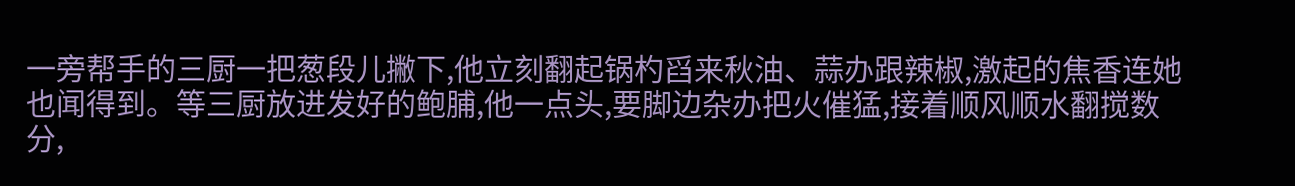一旁帮手的三厨一把葱段儿撇下,他立刻翻起锅杓舀来秋油、蒜办跟辣椒,激起的焦香连她也闻得到。等三厨放进发好的鲍脯,他一点头,要脚边杂办把火催猛,接着顺风顺水翻搅数分,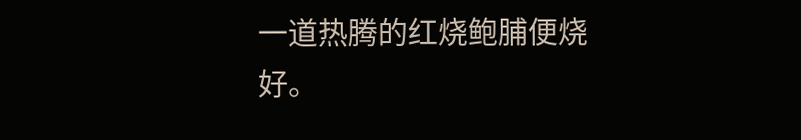一道热腾的红烧鲍脯便烧好。